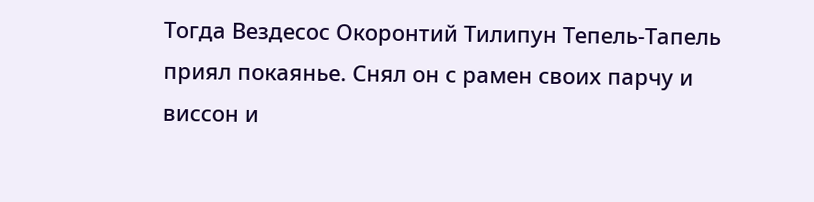Тогда Вездесос Окоронтий Тилипун Тепель-Тапель приял покаянье. Снял он с рамен своих парчу и виссон и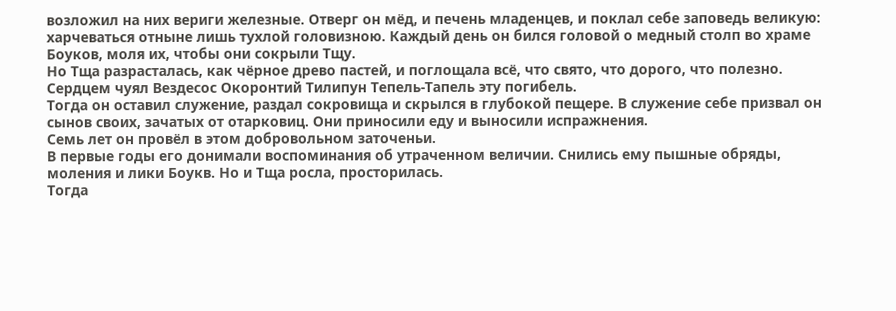возложил на них вериги железные. Отверг он мёд, и печень младенцев, и поклал себе заповедь великую: харчеваться отныне лишь тухлой головизною. Каждый день он бился головой о медный столп во храме Боуков, моля их, чтобы они сокрыли Тщу.
Но Тща разрасталась, как чёрное древо пастей, и поглощала всё, что свято, что дорого, что полезно. Сердцем чуял Вездесос Окоронтий Тилипун Тепель-Тапель эту погибель.
Тогда он оставил служение, раздал сокровища и скрылся в глубокой пещере. В служение себе призвал он сынов своих, зачатых от отарковиц. Они приносили еду и выносили испражнения.
Семь лет он провёл в этом добровольном заточеньи.
В первые годы его донимали воспоминания об утраченном величии. Снились ему пышные обряды, моления и лики Боукв. Но и Тща росла, просторилась.
Тогда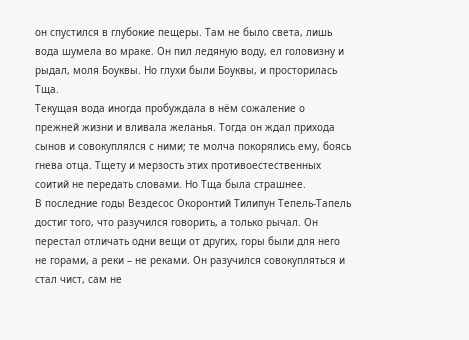он спустился в глубокие пещеры. Там не было света, лишь вода шумела во мраке. Он пил ледяную воду, ел головизну и рыдал, моля Боуквы. Но глухи были Боуквы, и просторилась Тща.
Текущая вода иногда пробуждала в нём сожаление о прежней жизни и вливала желанья. Тогда он ждал прихода сынов и совокуплялся с ними; те молча покорялись ему, боясь гнева отца. Тщету и мерзость этих противоестественных соитий не передать словами. Но Тща была страшнее.
В последние годы Вездесос Окоронтий Тилипун Тепель-Тапель достиг того, что разучился говорить, а только рычал. Он перестал отличать одни вещи от других, горы были для него не горами, а реки – не реками. Он разучился совокупляться и стал чист, сам не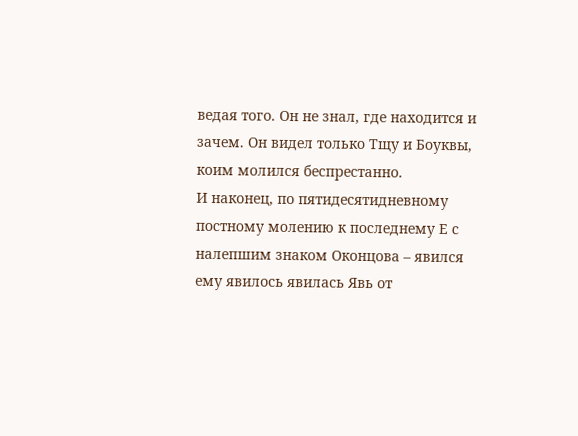ведая того. Он не знал, где находится и зачем. Он видел только Тщу и Боуквы, коим молился беспрестанно.
И наконец, по пятидесятидневному постному молению к последнему Е с налепшим знаком Оконцова – явился ему явилось явилась Явь от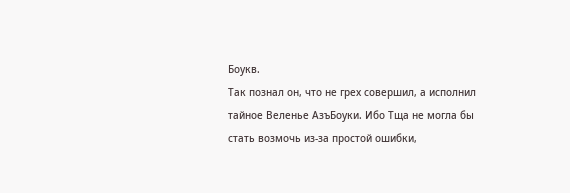Боукв.
Так познал он, что не грех совершил, а исполнил тайное Веленье АзъБоуки. Ибо Тща не могла бы стать возмочь из-за простой ошибки,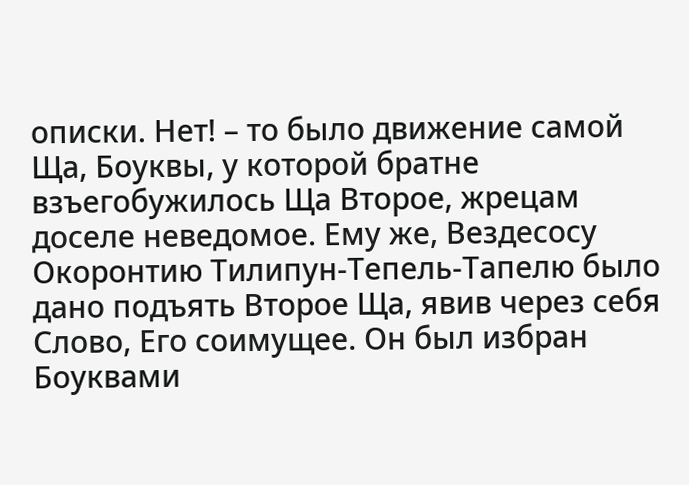описки. Нет! – то было движение самой Ща, Боуквы, у которой братне взъегобужилось Ща Второе, жрецам доселе неведомое. Ему же, Вездесосу Окоронтию Тилипун-Тепель-Тапелю было дано подъять Второе Ща, явив через себя Слово, Его соимущее. Он был избран Боуквами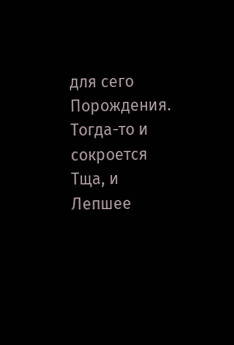для сего Порождения. Тогда-то и сокроется Тща, и Лепшее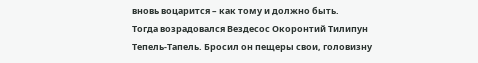вновь воцарится – как тому и должно быть.
Тогда возрадовался Вездесос Окоронтий Тилипун Тепель-Тапель. Бросил он пещеры свои, головизну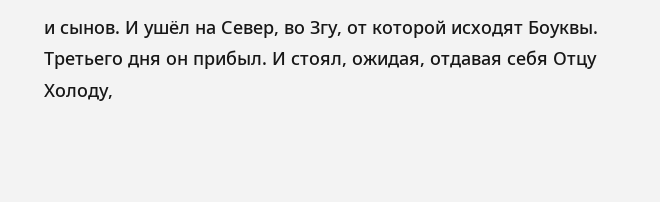и сынов. И ушёл на Север, во Згу, от которой исходят Боуквы.
Третьего дня он прибыл. И стоял, ожидая, отдавая себя Отцу Холоду,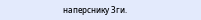наперснику Зги.